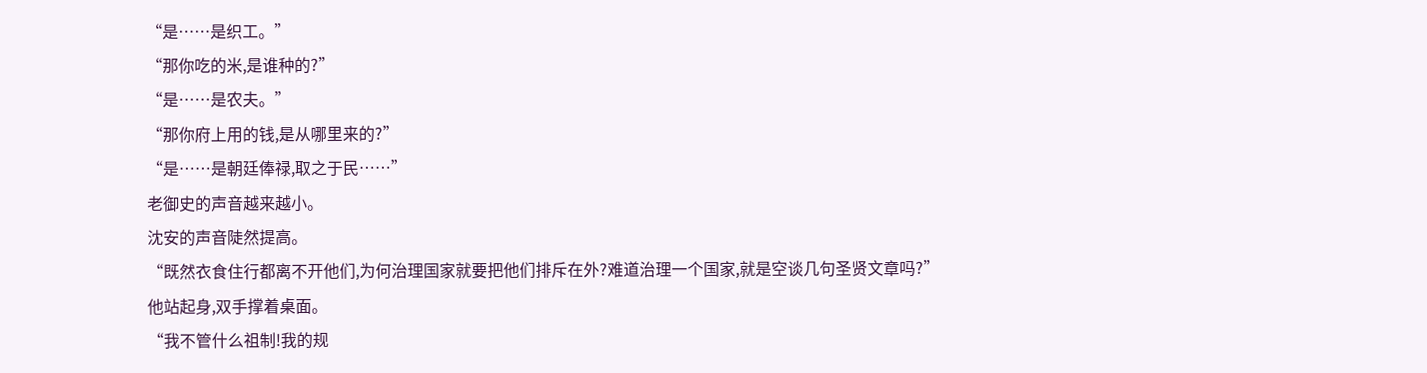“是……是织工。”
“那你吃的米,是谁种的?”
“是……是农夫。”
“那你府上用的钱,是从哪里来的?”
“是……是朝廷俸禄,取之于民……”
老御史的声音越来越小。
沈安的声音陡然提高。
“既然衣食住行都离不开他们,为何治理国家就要把他们排斥在外?难道治理一个国家,就是空谈几句圣贤文章吗?”
他站起身,双手撑着桌面。
“我不管什么祖制!我的规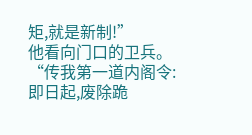矩,就是新制!”
他看向门口的卫兵。
“传我第一道内阁令:即日起,废除跪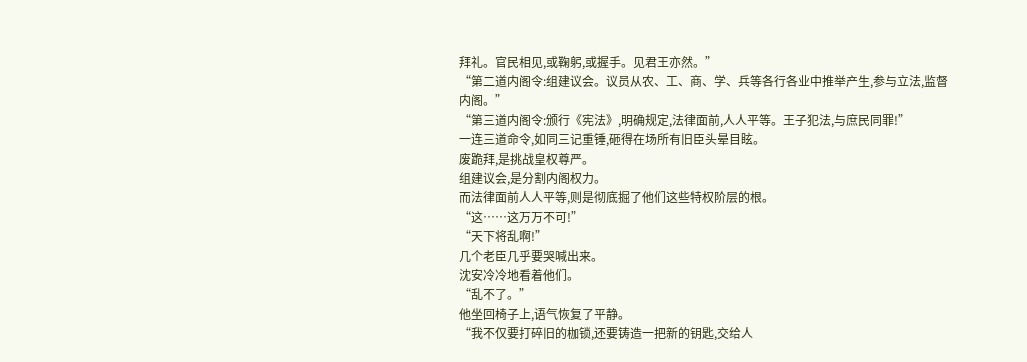拜礼。官民相见,或鞠躬,或握手。见君王亦然。”
“第二道内阁令:组建议会。议员从农、工、商、学、兵等各行各业中推举产生,参与立法,监督内阁。”
“第三道内阁令:颁行《宪法》,明确规定,法律面前,人人平等。王子犯法,与庶民同罪!”
一连三道命令,如同三记重锤,砸得在场所有旧臣头晕目眩。
废跪拜,是挑战皇权尊严。
组建议会,是分割内阁权力。
而法律面前人人平等,则是彻底掘了他们这些特权阶层的根。
“这……这万万不可!”
“天下将乱啊!”
几个老臣几乎要哭喊出来。
沈安冷冷地看着他们。
“乱不了。”
他坐回椅子上,语气恢复了平静。
“我不仅要打碎旧的枷锁,还要铸造一把新的钥匙,交给人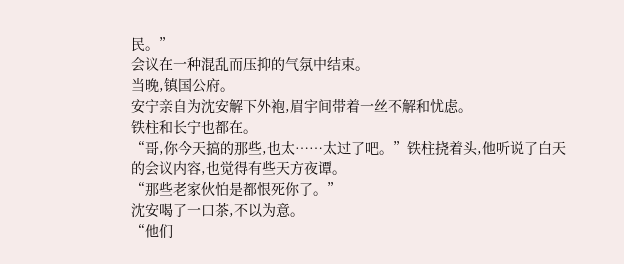民。”
会议在一种混乱而压抑的气氛中结束。
当晚,镇国公府。
安宁亲自为沈安解下外袍,眉宇间带着一丝不解和忧虑。
铁柱和长宁也都在。
“哥,你今天搞的那些,也太……太过了吧。”铁柱挠着头,他听说了白天的会议内容,也觉得有些天方夜谭。
“那些老家伙怕是都恨死你了。”
沈安喝了一口茶,不以为意。
“他们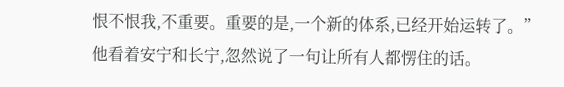恨不恨我,不重要。重要的是,一个新的体系,已经开始运转了。”
他看着安宁和长宁,忽然说了一句让所有人都愣住的话。